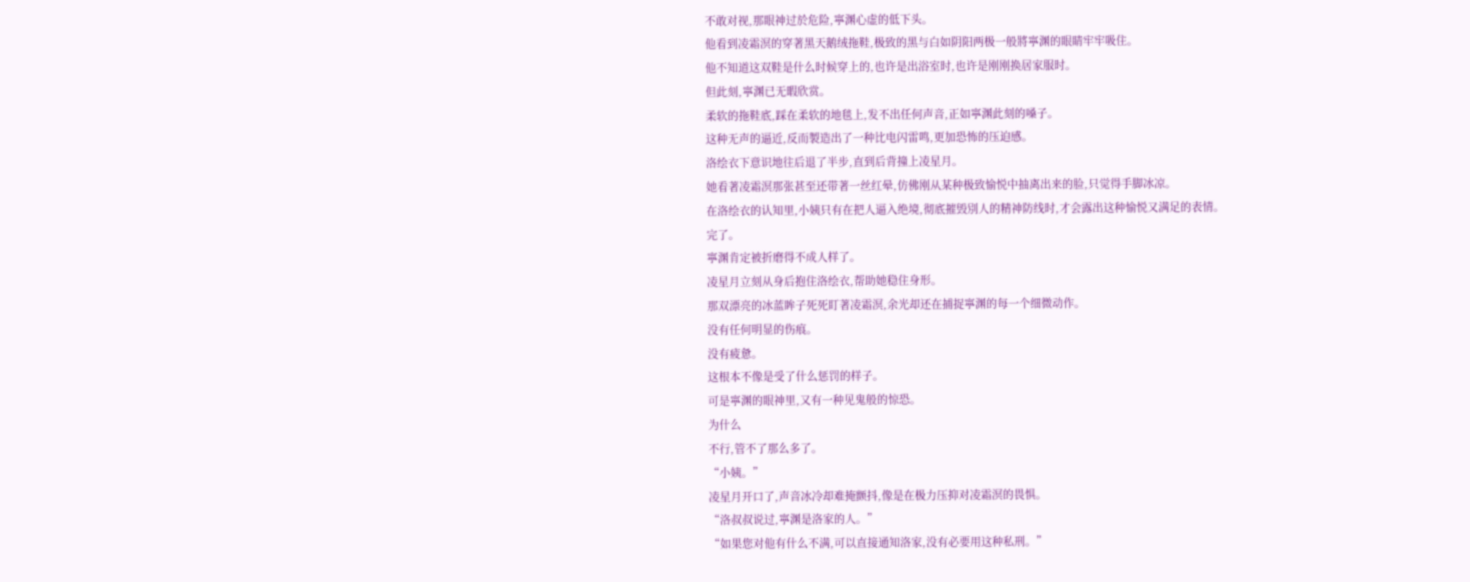不敢对视,那眼神过於危险,寧渊心虚的低下头。
他看到凌霜溟的穿著黑天鹅绒拖鞋,极致的黑与白如阴阳两极一般將寧渊的眼睛牢牢吸住。
他不知道这双鞋是什么时候穿上的,也许是出浴室时,也许是刚刚换居家服时。
但此刻,寧渊已无暇欣赏。
柔软的拖鞋底,踩在柔软的地毯上,发不出任何声音,正如寧渊此刻的嗓子。
这种无声的逼近,反而製造出了一种比电闪雷鸣,更加恐怖的压迫感。
洛绘衣下意识地往后退了半步,直到后背撞上凌星月。
她看著凌霜溟那张甚至还带著一丝红晕,仿佛刚从某种极致愉悦中抽离出来的脸,只觉得手脚冰凉。
在洛绘衣的认知里,小姨只有在把人逼入绝境,彻底摧毁別人的精神防线时,才会露出这种愉悦又满足的表情。
完了。
寧渊肯定被折磨得不成人样了。
凌星月立刻从身后抱住洛绘衣,帮助她稳住身形。
那双漂亮的冰蓝眸子死死盯著凌霜溟,余光却还在捕捉寧渊的每一个细微动作。
没有任何明显的伤痕。
没有疲惫。
这根本不像是受了什么惩罚的样子。
可是寧渊的眼神里,又有一种见鬼般的惊恐。
为什么
不行,管不了那么多了。
“小姨。”
凌星月开口了,声音冰冷却难掩颤抖,像是在极力压抑对凌霜溟的畏惧。
“洛叔叔说过,寧渊是洛家的人。”
“如果您对他有什么不满,可以直接通知洛家,没有必要用这种私刑。”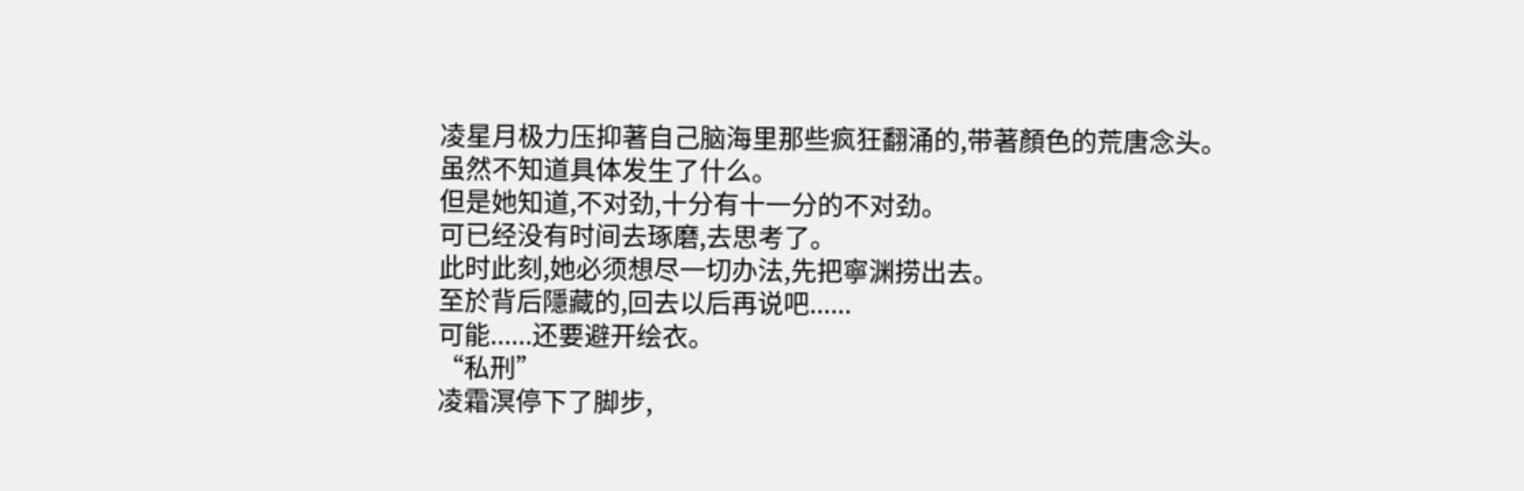凌星月极力压抑著自己脑海里那些疯狂翻涌的,带著顏色的荒唐念头。
虽然不知道具体发生了什么。
但是她知道,不对劲,十分有十一分的不对劲。
可已经没有时间去琢磨,去思考了。
此时此刻,她必须想尽一切办法,先把寧渊捞出去。
至於背后隱藏的,回去以后再说吧......
可能......还要避开绘衣。
“私刑”
凌霜溟停下了脚步,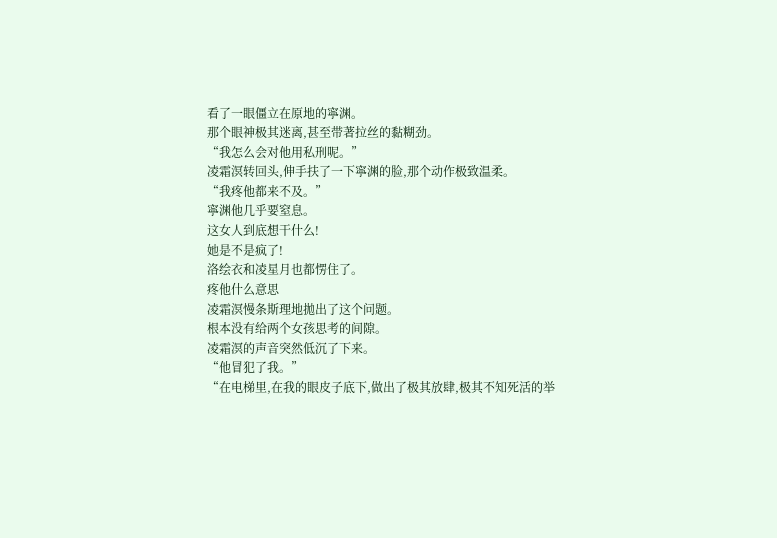看了一眼僵立在原地的寧渊。
那个眼神极其迷离,甚至带著拉丝的黏糊劲。
“我怎么会对他用私刑呢。”
凌霜溟转回头,伸手扶了一下寧渊的脸,那个动作极致温柔。
“我疼他都来不及。”
寧渊他几乎要窒息。
这女人到底想干什么!
她是不是疯了!
洛绘衣和凌星月也都愣住了。
疼他什么意思
凌霜溟慢条斯理地拋出了这个问题。
根本没有给两个女孩思考的间隙。
凌霜溟的声音突然低沉了下来。
“他冒犯了我。”
“在电梯里,在我的眼皮子底下,做出了极其放肆,极其不知死活的举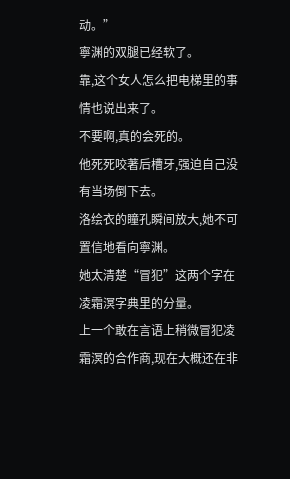动。”
寧渊的双腿已经软了。
靠,这个女人怎么把电梯里的事情也说出来了。
不要啊,真的会死的。
他死死咬著后槽牙,强迫自己没有当场倒下去。
洛绘衣的瞳孔瞬间放大,她不可置信地看向寧渊。
她太清楚“冒犯”这两个字在凌霜溟字典里的分量。
上一个敢在言语上稍微冒犯凌霜溟的合作商,现在大概还在非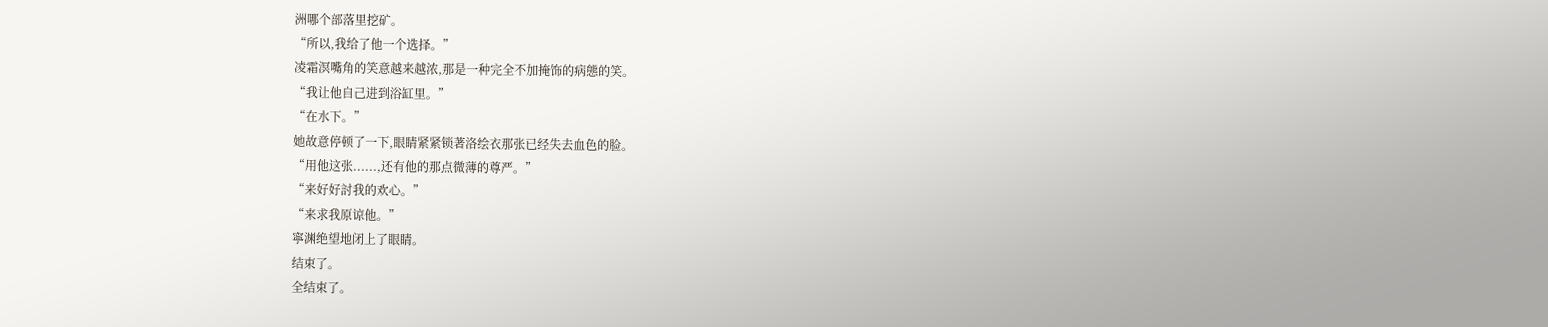洲哪个部落里挖矿。
“所以,我给了他一个选择。”
凌霜溟嘴角的笑意越来越浓,那是一种完全不加掩饰的病態的笑。
“我让他自己进到浴缸里。”
“在水下。”
她故意停顿了一下,眼睛紧紧锁著洛绘衣那张已经失去血色的脸。
“用他这张......,还有他的那点微薄的尊严。”
“来好好討我的欢心。”
“来求我原谅他。”
寧渊绝望地闭上了眼睛。
结束了。
全结束了。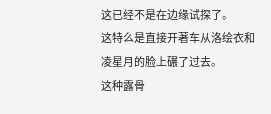这已经不是在边缘试探了。
这特么是直接开著车从洛绘衣和凌星月的脸上碾了过去。
这种露骨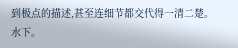到极点的描述,甚至连细节都交代得一清二楚。
水下。